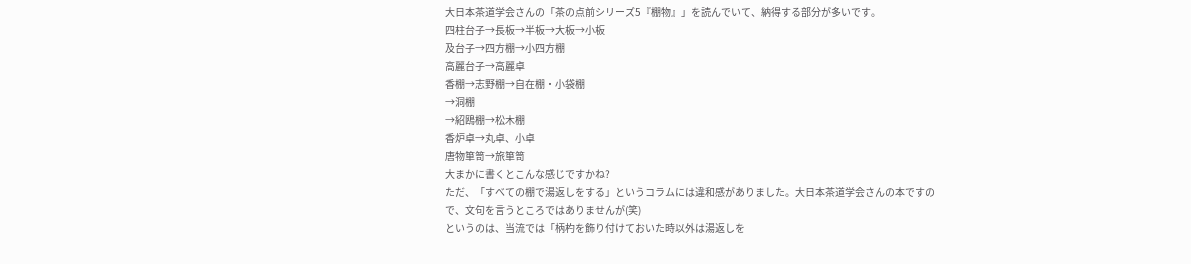大日本茶道学会さんの「茶の点前シリーズ5『棚物』」を読んでいて、納得する部分が多いです。
四柱台子→長板→半板→大板→小板
及台子→四方棚→小四方棚
高麗台子→高麗卓
香棚→志野棚→自在棚・小袋棚
→洞棚
→紹鴎棚→松木棚
香炉卓→丸卓、小卓
唐物箪笥→旅箪笥
大まかに書くとこんな感じですかね?
ただ、「すべての棚で湯返しをする」というコラムには違和感がありました。大日本茶道学会さんの本ですので、文句を言うところではありませんが(笑)
というのは、当流では「柄杓を飾り付けておいた時以外は湯返しを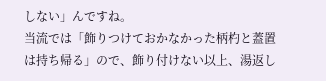しない」んですね。
当流では「飾りつけておかなかった柄杓と蓋置は持ち帰る」ので、飾り付けない以上、湯返し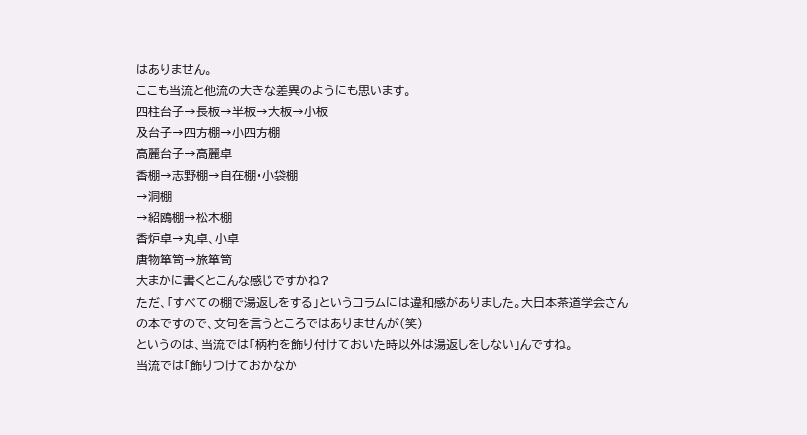はありません。
ここも当流と他流の大きな差異のようにも思います。
四柱台子→長板→半板→大板→小板
及台子→四方棚→小四方棚
高麗台子→高麗卓
香棚→志野棚→自在棚・小袋棚
→洞棚
→紹鴎棚→松木棚
香炉卓→丸卓、小卓
唐物箪笥→旅箪笥
大まかに書くとこんな感じですかね?
ただ、「すべての棚で湯返しをする」というコラムには違和感がありました。大日本茶道学会さんの本ですので、文句を言うところではありませんが(笑)
というのは、当流では「柄杓を飾り付けておいた時以外は湯返しをしない」んですね。
当流では「飾りつけておかなか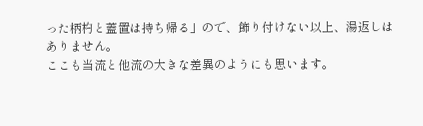った柄杓と蓋置は持ち帰る」ので、飾り付けない以上、湯返しはありません。
ここも当流と他流の大きな差異のようにも思います。